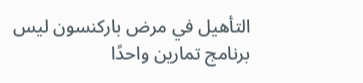التأهيل في مرض باركنسون ليس برنامج تمارين واحدًا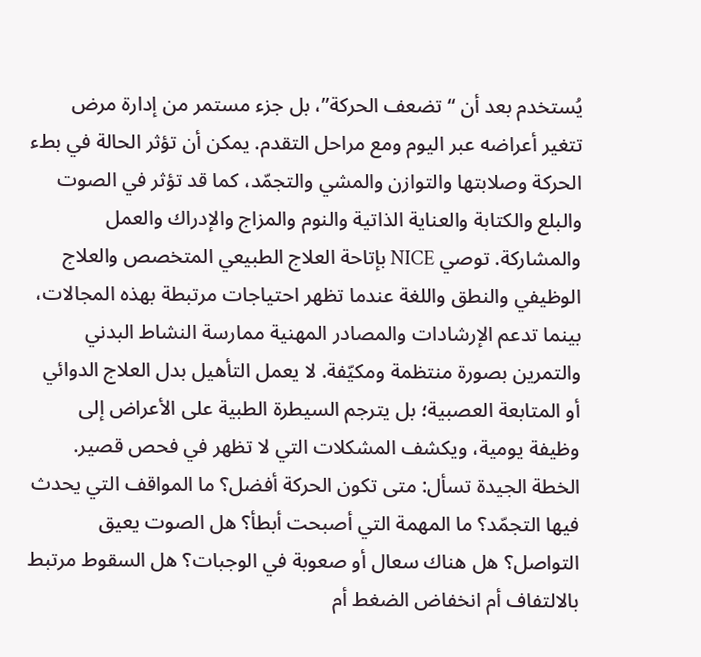يُستخدم بعد أن “تضعف الحركة”، بل جزء مستمر من إدارة مرض تتغير أعراضه عبر اليوم ومع مراحل التقدم. يمكن أن تؤثر الحالة في بطء الحركة وصلابتها والتوازن والمشي والتجمّد، كما قد تؤثر في الصوت والبلع والكتابة والعناية الذاتية والنوم والمزاج والإدراك والعمل والمشاركة. توصي NICE بإتاحة العلاج الطبيعي المتخصص والعلاج الوظيفي والنطق واللغة عندما تظهر احتياجات مرتبطة بهذه المجالات، بينما تدعم الإرشادات والمصادر المهنية ممارسة النشاط البدني والتمرين بصورة منتظمة ومكيّفة. لا يعمل التأهيل بدل العلاج الدوائي أو المتابعة العصبية؛ بل يترجم السيطرة الطبية على الأعراض إلى وظيفة يومية، ويكشف المشكلات التي لا تظهر في فحص قصير. الخطة الجيدة تسأل: متى تكون الحركة أفضل؟ ما المواقف التي يحدث فيها التجمّد؟ ما المهمة التي أصبحت أبطأ؟ هل الصوت يعيق التواصل؟ هل هناك سعال أو صعوبة في الوجبات؟ هل السقوط مرتبط بالالتفاف أم انخفاض الضغط أم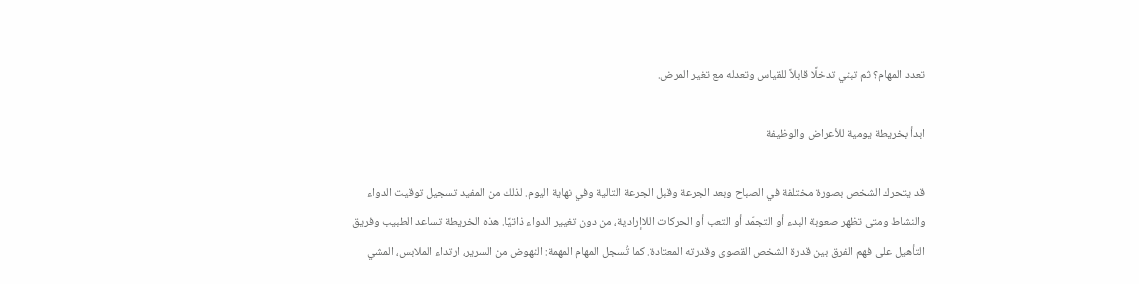تعدد المهام؟ ثم تبني تدخلًا قابلاً للقياس وتعدله مع تغير المرض.

ابدأ بخريطة يومية للأعراض والوظيفة

قد يتحرك الشخص بصورة مختلفة في الصباح وبعد الجرعة وقبل الجرعة التالية وفي نهاية اليوم. لذلك من المفيد تسجيل توقيت الدواء والنشاط ومتى تظهر صعوبة البدء أو التجمّد أو التعب أو الحركات اللاإرادية، من دون تغيير الدواء ذاتيًا. هذه الخريطة تساعد الطبيب وفريق التأهيل على فهم الفرق بين قدرة الشخص القصوى وقدرته المعتادة. كما تُسجل المهام المهمة: النهوض من السرير، ارتداء الملابس، المشي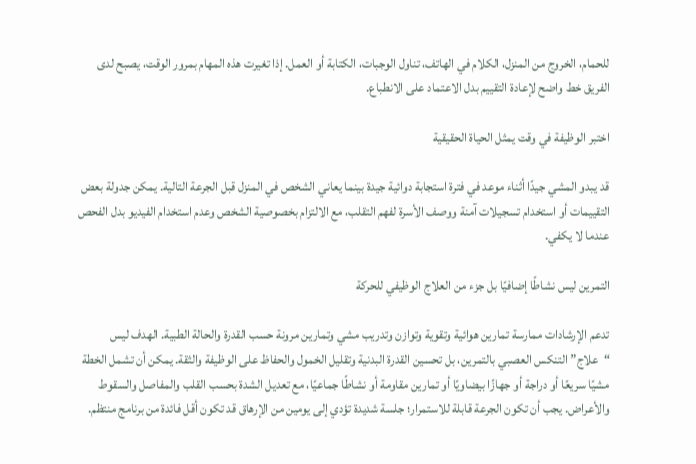للحمام، الخروج من المنزل، الكلام في الهاتف، تناول الوجبات، الكتابة أو العمل. إذا تغيرت هذه المهام بمرور الوقت، يصبح لدى الفريق خط واضح لإعادة التقييم بدل الاعتماد على الانطباع.

اختبر الوظيفة في وقت يمثل الحياة الحقيقية

قد يبدو المشي جيدًا أثناء موعد في فترة استجابة دوائية جيدة بينما يعاني الشخص في المنزل قبل الجرعة التالية. يمكن جدولة بعض التقييمات أو استخدام تسجيلات آمنة ووصف الأسرة لفهم التقلب، مع الالتزام بخصوصية الشخص وعدم استخدام الفيديو بدل الفحص عندما لا يكفي.

التمرين ليس نشاطًا إضافيًا بل جزء من العلاج الوظيفي للحركة

تدعم الإرشادات ممارسة تمارين هوائية وتقوية وتوازن وتدريب مشي وتمارين مرونة حسب القدرة والحالة الطبية. الهدف ليس “علاج” التنكس العصبي بالتمرين، بل تحسين القدرة البدنية وتقليل الخمول والحفاظ على الوظيفة والثقة. يمكن أن تشمل الخطة مشيًا سريعًا أو دراجة أو جهازًا بيضاويًا أو تمارين مقاومة أو نشاطًا جماعيًا، مع تعديل الشدة بحسب القلب والمفاصل والسقوط والأعراض. يجب أن تكون الجرعة قابلة للاستمرار؛ جلسة شديدة تؤدي إلى يومين من الإرهاق قد تكون أقل فائدة من برنامج منتظم.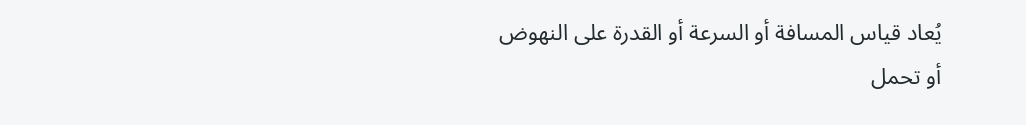يُعاد قياس المسافة أو السرعة أو القدرة على النهوض أو تحمل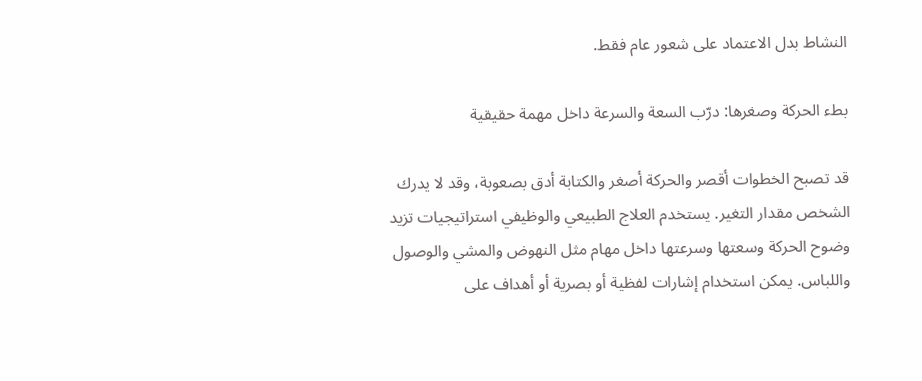النشاط بدل الاعتماد على شعور عام فقط.

بطء الحركة وصغرها: درّب السعة والسرعة داخل مهمة حقيقية

قد تصبح الخطوات أقصر والحركة أصغر والكتابة أدق بصعوبة، وقد لا يدرك الشخص مقدار التغير. يستخدم العلاج الطبيعي والوظيفي استراتيجيات تزيد وضوح الحركة وسعتها وسرعتها داخل مهام مثل النهوض والمشي والوصول واللباس. يمكن استخدام إشارات لفظية أو بصرية أو أهداف على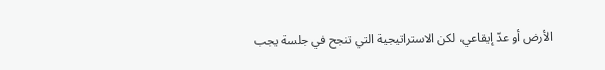الأرض أو عدّ إيقاعي، لكن الاستراتيجية التي تنجح في جلسة يجب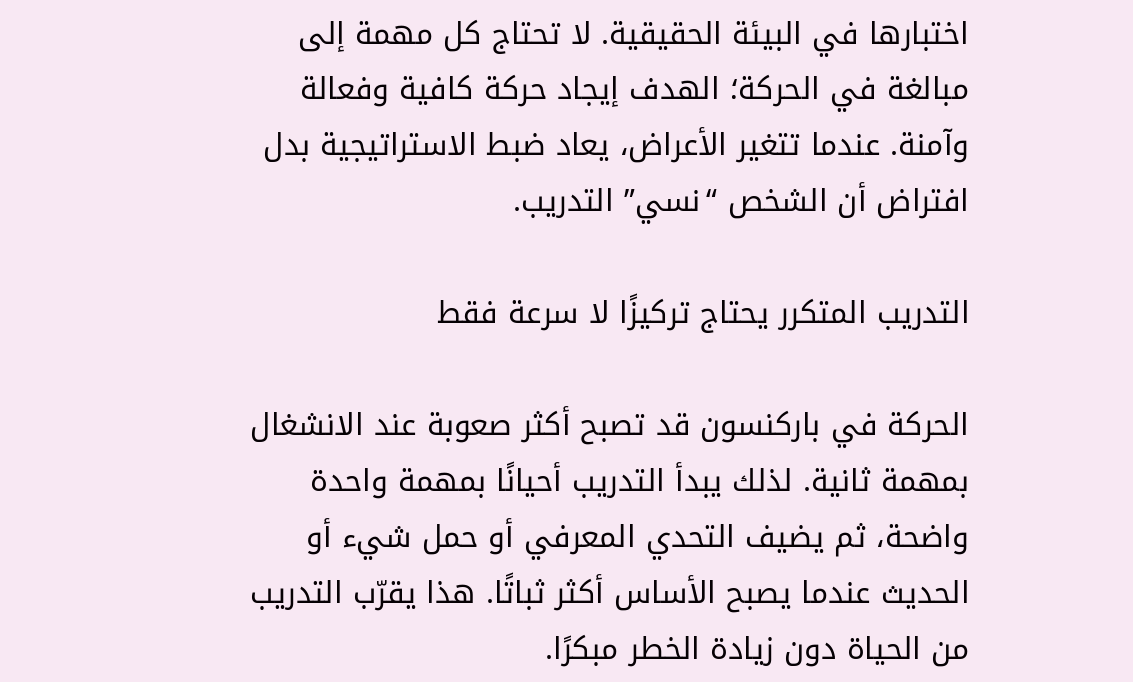اختبارها في البيئة الحقيقية. لا تحتاج كل مهمة إلى مبالغة في الحركة؛ الهدف إيجاد حركة كافية وفعالة وآمنة. عندما تتغير الأعراض، يعاد ضبط الاستراتيجية بدل افتراض أن الشخص “نسي” التدريب.

التدريب المتكرر يحتاج تركيزًا لا سرعة فقط

الحركة في باركنسون قد تصبح أكثر صعوبة عند الانشغال بمهمة ثانية. لذلك يبدأ التدريب أحيانًا بمهمة واحدة واضحة، ثم يضيف التحدي المعرفي أو حمل شيء أو الحديث عندما يصبح الأساس أكثر ثباتًا. هذا يقرّب التدريب من الحياة دون زيادة الخطر مبكرًا.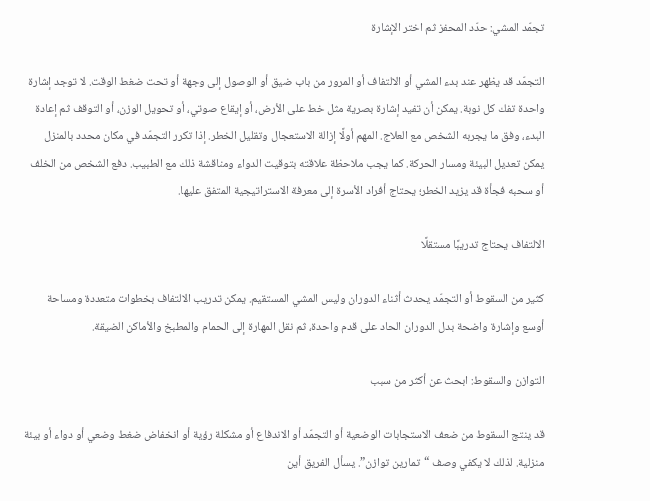تجمّد المشي: حدّد المحفز ثم اختر الإشارة

التجمّد قد يظهر عند بدء المشي أو الالتفاف أو المرور من باب ضيق أو الوصول إلى وجهة أو تحت ضغط الوقت. لا توجد إشارة واحدة تفك كل نوبة. يمكن أن تفيد إشارة بصرية مثل خط على الأرض، أو إيقاع صوتي، أو تحويل الوزن، أو التوقف ثم إعادة البدء، وفق ما يجربه الشخص مع العلاج. المهم أولًا إزالة الاستعجال وتقليل الخطر. إذا تكرر التجمّد في مكان محدد بالمنزل يمكن تعديل البيئة ومسار الحركة. كما يجب ملاحظة علاقته بتوقيت الدواء ومناقشة ذلك مع الطبيب. دفع الشخص من الخلف أو سحبه فجأة قد يزيد الخطر؛ يحتاج أفراد الأسرة إلى معرفة الاستراتيجية المتفق عليها.

الالتفاف يحتاج تدريبًا مستقلًا

كثير من السقوط أو التجمّد يحدث أثناء الدوران وليس المشي المستقيم. يمكن تدريب الالتفاف بخطوات متعددة ومساحة أوسع وإشارة واضحة بدل الدوران الحاد على قدم واحدة، ثم نقل المهارة إلى الحمام والمطبخ والأماكن الضيقة.

التوازن والسقوط: ابحث عن أكثر من سبب

قد ينتج السقوط من ضعف الاستجابات الوضعية أو التجمّد أو الاندفاع أو مشكلة رؤية أو انخفاض ضغط وضعي أو دواء أو بيئة منزلية. لذلك لا يكفي وصف “تمارين توازن”. يسأل الفريق أين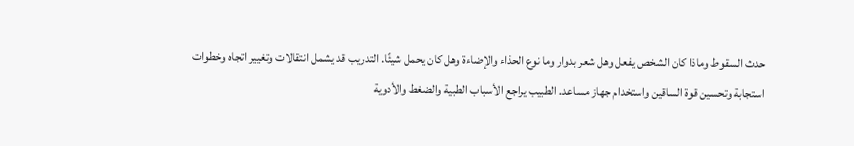حدث السقوط وماذا كان الشخص يفعل وهل شعر بدوار وما نوع الحذاء والإضاءة وهل كان يحمل شيئًا. التدريب قد يشمل انتقالات وتغيير اتجاه وخطوات استجابة وتحسين قوة الساقين واستخدام جهاز مساعد. الطبيب يراجع الأسباب الطبية والضغط والأدوية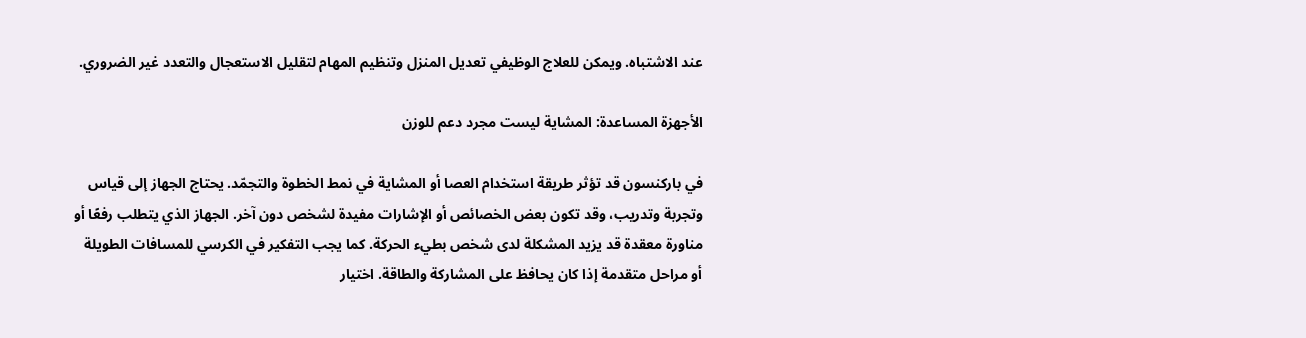عند الاشتباه. ويمكن للعلاج الوظيفي تعديل المنزل وتنظيم المهام لتقليل الاستعجال والتعدد غير الضروري.

الأجهزة المساعدة: المشاية ليست مجرد دعم للوزن

في باركنسون قد تؤثر طريقة استخدام العصا أو المشاية في نمط الخطوة والتجمّد. يحتاج الجهاز إلى قياس وتجربة وتدريب، وقد تكون بعض الخصائص أو الإشارات مفيدة لشخص دون آخر. الجهاز الذي يتطلب رفعًا أو مناورة معقدة قد يزيد المشكلة لدى شخص بطيء الحركة. كما يجب التفكير في الكرسي للمسافات الطويلة أو مراحل متقدمة إذا كان يحافظ على المشاركة والطاقة. اختيار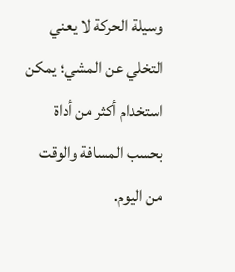وسيلة الحركة لا يعني التخلي عن المشي؛ يمكن استخدام أكثر من أداة بحسب المسافة والوقت من اليوم.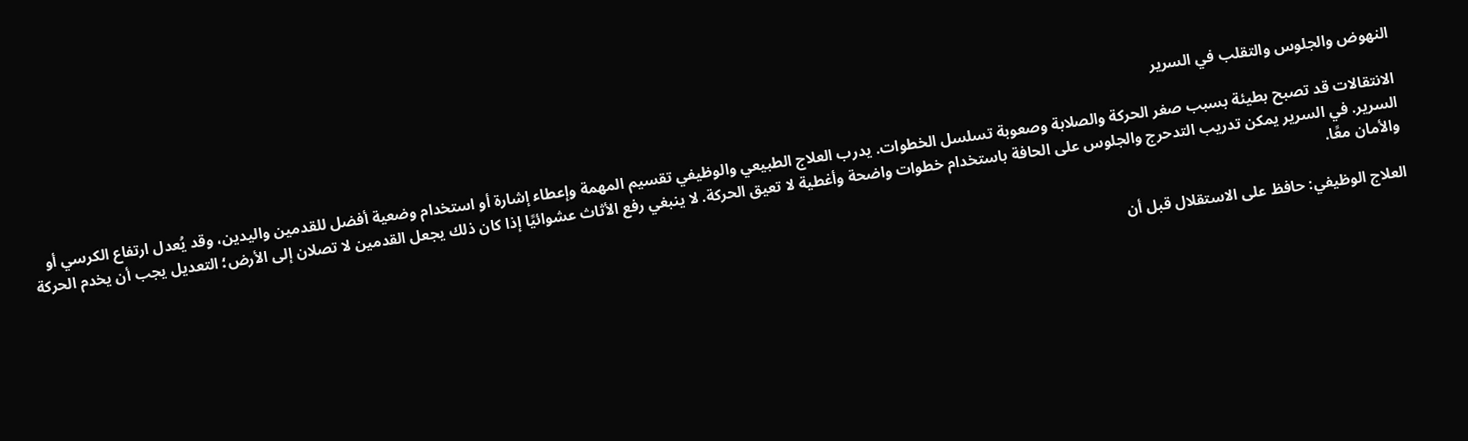النهوض والجلوس والتقلب في السرير

الانتقالات قد تصبح بطيئة بسبب صغر الحركة والصلابة وصعوبة تسلسل الخطوات. يدرب العلاج الطبيعي والوظيفي تقسيم المهمة وإعطاء إشارة أو استخدام وضعية أفضل للقدمين واليدين، وقد يُعدل ارتفاع الكرسي أو السرير. في السرير يمكن تدريب التدحرج والجلوس على الحافة باستخدام خطوات واضحة وأغطية لا تعيق الحركة. لا ينبغي رفع الأثاث عشوائيًا إذا كان ذلك يجعل القدمين لا تصلان إلى الأرض؛ التعديل يجب أن يخدم الحركة والأمان معًا.

العلاج الوظيفي: حافظ على الاستقلال قبل أن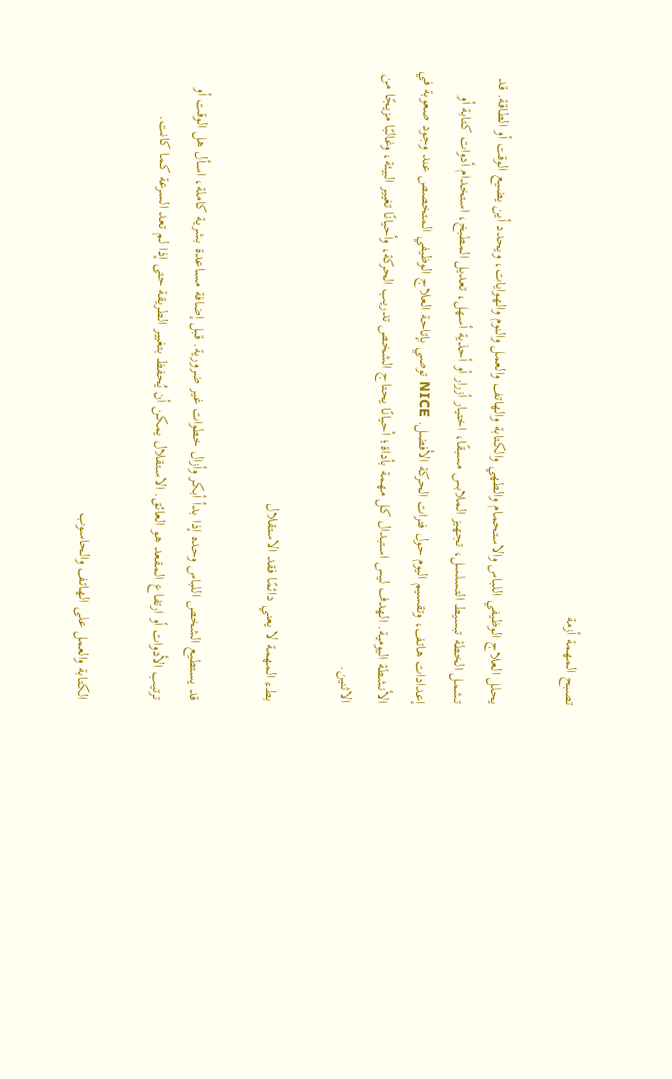تصبح المهمة أزمة

يحلل العلاج الوظيفي اللباس والاستحمام والطهي والكتابة والهاتف والعمل والنوم والهوايات، ويحدد أين يضيع الوقت أو الطاقة. قد تشمل الخطة تبسيط التسلسل، تجهيز الملابس مسبقًا، اختيار أزرار أو أحذية أسهل، تعديل المطبخ، استخدام أدوات كتابة أو إعدادات هاتف، وتقسيم اليوم حول فترات الحركة الأفضل. NICE توصي بإتاحة العلاج الوظيفي المتخصص عند وجود صعوبة في الأنشطة اليومية. الهدف ليس استبدال كل مهمة بأداة؛ أحيانًا يحتاج الشخص تدريب الحركة، وأحيانًا تغيير البيئة، وغالبًا مزيجًا من الاثنين.

بطء المهمة لا يعني دائمًا فقد الاستقلال

قد يستطيع الشخص اللباس وحده إذا بدأ أبكر وأزال خطوات غير ضرورية. قبل إضافة مساعدة بشرية كاملة، اسأل هل الوقت أو ترتيب الأدوات أو ارتفاع المقعد هو العائق. الاستقلال يمكن أن يُحفظ بتغيير الطريقة حتى إذا لم تعد السرعة كما كانت.

الكتابة والعمل على الهاتف والحاسوب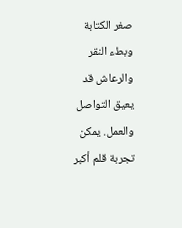صغر الكتابة وبطء النقر والرعاش قد يعيق التواصل والعمل. يمكن تجربة قلم أكبر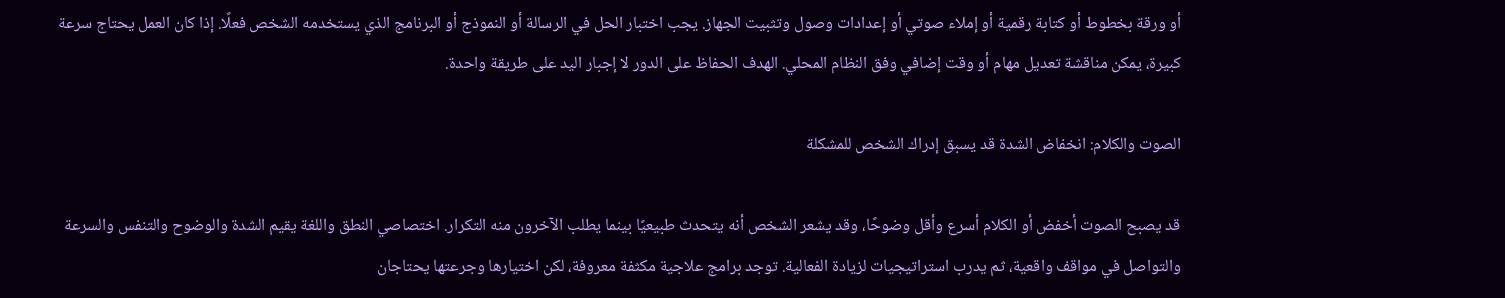أو ورقة بخطوط أو كتابة رقمية أو إملاء صوتي أو إعدادات وصول وتثبيت الجهاز. يجب اختبار الحل في الرسالة أو النموذج أو البرنامج الذي يستخدمه الشخص فعلًا. إذا كان العمل يحتاج سرعة كبيرة، يمكن مناقشة تعديل مهام أو وقت إضافي وفق النظام المحلي. الهدف الحفاظ على الدور لا إجبار اليد على طريقة واحدة.

الصوت والكلام: انخفاض الشدة قد يسبق إدراك الشخص للمشكلة

قد يصبح الصوت أخفض أو الكلام أسرع وأقل وضوحًا، وقد يشعر الشخص أنه يتحدث طبيعيًا بينما يطلب الآخرون منه التكرار. اختصاصي النطق واللغة يقيم الشدة والوضوح والتنفس والسرعة والتواصل في مواقف واقعية، ثم يدرب استراتيجيات لزيادة الفعالية. توجد برامج علاجية مكثفة معروفة، لكن اختيارها وجرعتها يحتاجان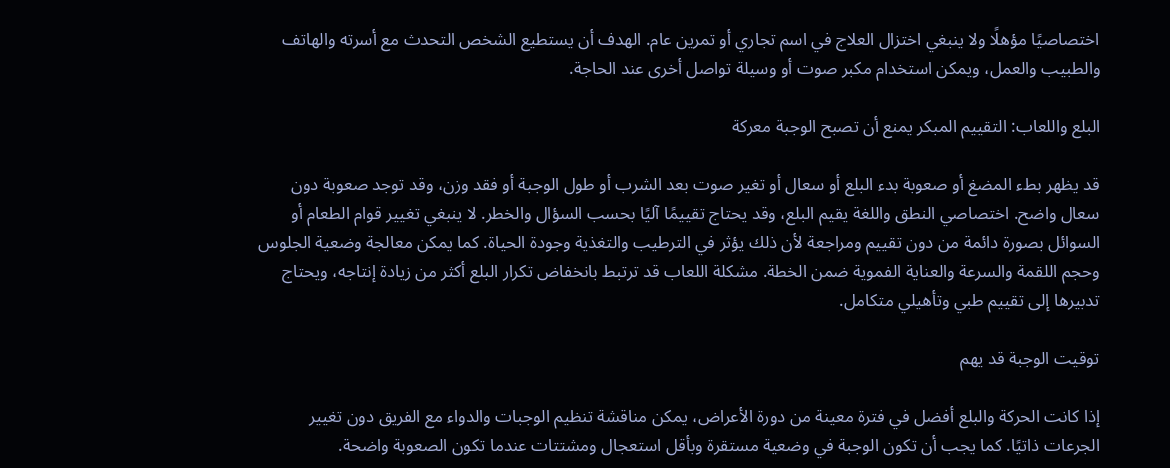اختصاصيًا مؤهلًا ولا ينبغي اختزال العلاج في اسم تجاري أو تمرين عام. الهدف أن يستطيع الشخص التحدث مع أسرته والهاتف والطبيب والعمل، ويمكن استخدام مكبر صوت أو وسيلة تواصل أخرى عند الحاجة.

البلع واللعاب: التقييم المبكر يمنع أن تصبح الوجبة معركة

قد يظهر بطء المضغ أو صعوبة بدء البلع أو سعال أو تغير صوت بعد الشرب أو طول الوجبة أو فقد وزن، وقد توجد صعوبة دون سعال واضح. اختصاصي النطق واللغة يقيم البلع، وقد يحتاج تقييمًا آليًا بحسب السؤال والخطر. لا ينبغي تغيير قوام الطعام أو السوائل بصورة دائمة من دون تقييم ومراجعة لأن ذلك يؤثر في الترطيب والتغذية وجودة الحياة. كما يمكن معالجة وضعية الجلوس وحجم اللقمة والسرعة والعناية الفموية ضمن الخطة. مشكلة اللعاب قد ترتبط بانخفاض تكرار البلع أكثر من زيادة إنتاجه، ويحتاج تدبيرها إلى تقييم طبي وتأهيلي متكامل.

توقيت الوجبة قد يهم

إذا كانت الحركة والبلع أفضل في فترة معينة من دورة الأعراض، يمكن مناقشة تنظيم الوجبات والدواء مع الفريق دون تغيير الجرعات ذاتيًا. كما يجب أن تكون الوجبة في وضعية مستقرة وبأقل استعجال ومشتتات عندما تكون الصعوبة واضحة.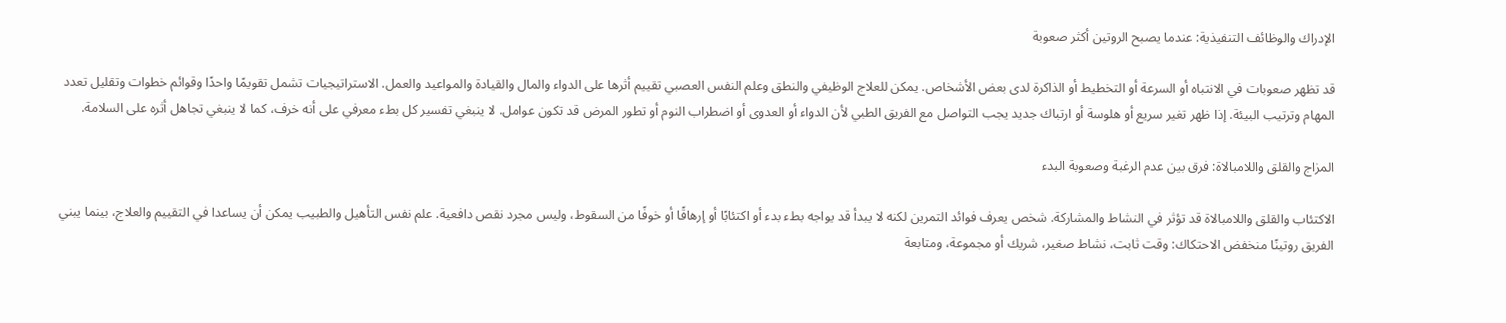الإدراك والوظائف التنفيذية: عندما يصبح الروتين أكثر صعوبة

قد تظهر صعوبات في الانتباه أو السرعة أو التخطيط أو الذاكرة لدى بعض الأشخاص. يمكن للعلاج الوظيفي والنطق وعلم النفس العصبي تقييم أثرها على الدواء والمال والقيادة والمواعيد والعمل. الاستراتيجيات تشمل تقويمًا واحدًا وقوائم خطوات وتقليل تعدد المهام وترتيب البيئة. إذا ظهر تغير سريع أو هلوسة أو ارتباك جديد يجب التواصل مع الفريق الطبي لأن الدواء أو العدوى أو اضطراب النوم أو تطور المرض قد تكون عوامل. لا ينبغي تفسير كل بطء معرفي على أنه خرف، كما لا ينبغي تجاهل أثره على السلامة.

المزاج والقلق واللامبالاة: فرق بين عدم الرغبة وصعوبة البدء

الاكتئاب والقلق واللامبالاة قد تؤثر في النشاط والمشاركة. شخص يعرف فوائد التمرين لكنه لا يبدأ قد يواجه بطء بدء أو اكتئابًا أو إرهاقًا أو خوفًا من السقوط، وليس مجرد نقص دافعية. علم نفس التأهيل والطبيب يمكن أن يساعدا في التقييم والعلاج، بينما يبني الفريق روتينًا منخفض الاحتكاك: وقت ثابت، نشاط صغير، شريك أو مجموعة، ومتابعة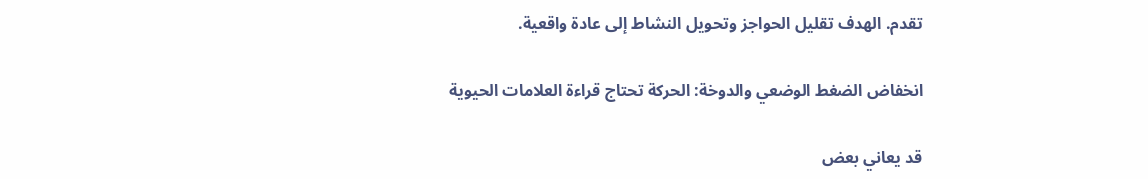تقدم. الهدف تقليل الحواجز وتحويل النشاط إلى عادة واقعية.

انخفاض الضغط الوضعي والدوخة: الحركة تحتاج قراءة العلامات الحيوية

قد يعاني بعض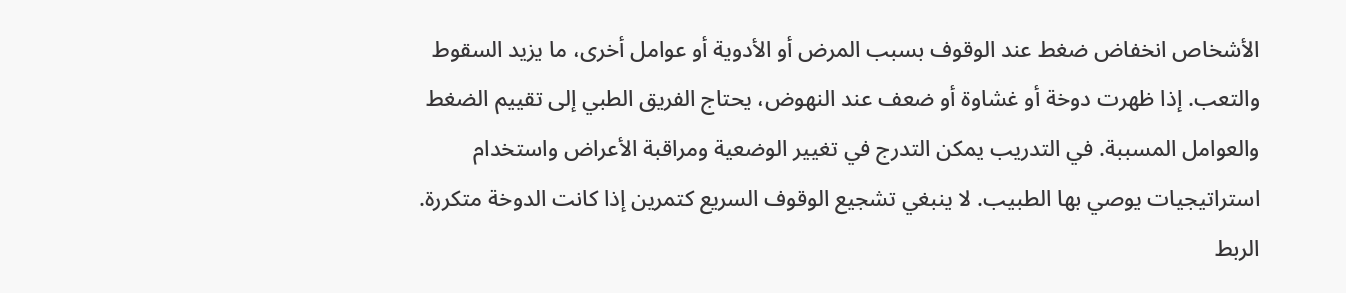الأشخاص انخفاض ضغط عند الوقوف بسبب المرض أو الأدوية أو عوامل أخرى، ما يزيد السقوط والتعب. إذا ظهرت دوخة أو غشاوة أو ضعف عند النهوض، يحتاج الفريق الطبي إلى تقييم الضغط والعوامل المسببة. في التدريب يمكن التدرج في تغيير الوضعية ومراقبة الأعراض واستخدام استراتيجيات يوصي بها الطبيب. لا ينبغي تشجيع الوقوف السريع كتمرين إذا كانت الدوخة متكررة. الربط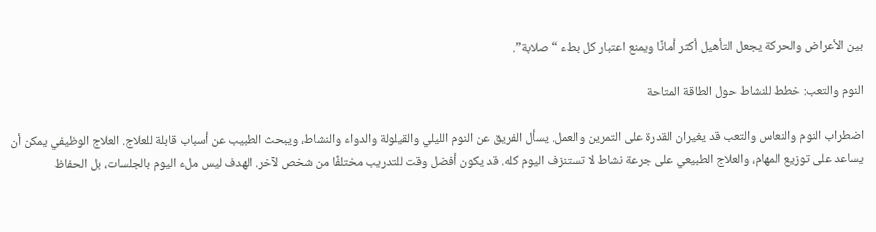بين الأعراض والحركة يجعل التأهيل أكثر أمانًا ويمنع اعتبار كل بطء “صلابة”.

النوم والتعب: خطط للنشاط حول الطاقة المتاحة

اضطراب النوم والنعاس والتعب قد يغيران القدرة على التمرين والعمل. يسأل الفريق عن النوم الليلي والقيلولة والدواء والنشاط، ويبحث الطبيب عن أسباب قابلة للعلاج. العلاج الوظيفي يمكن أن يساعد على توزيع المهام، والعلاج الطبيعي على جرعة نشاط لا تستنزف اليوم كله. قد يكون أفضل وقت للتدريب مختلفًا من شخص لآخر. الهدف ليس ملء اليوم بالجلسات، بل الحفاظ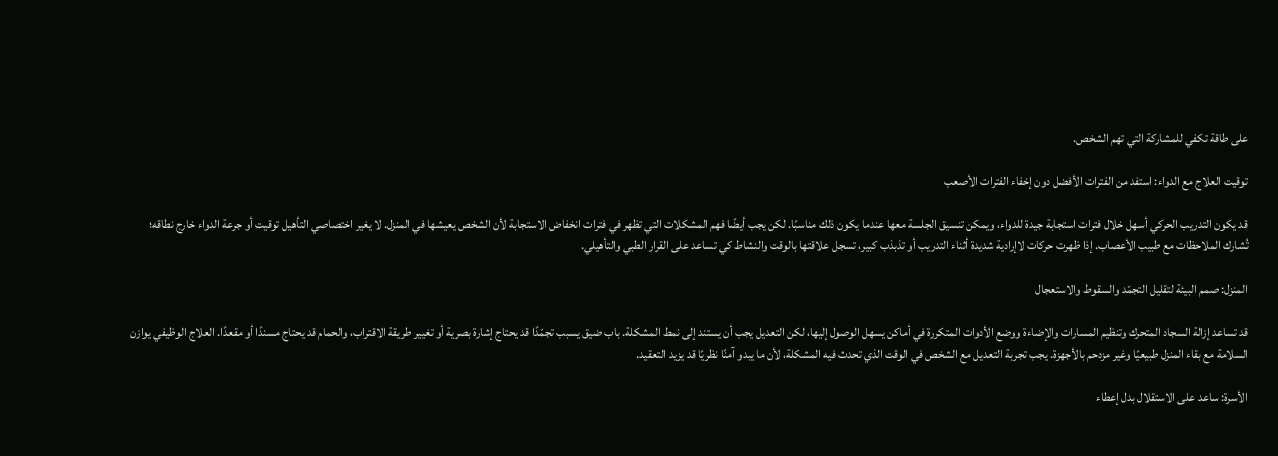على طاقة تكفي للمشاركة التي تهم الشخص.

توقيت العلاج مع الدواء: استفد من الفترات الأفضل دون إخفاء الفترات الأصعب

قد يكون التدريب الحركي أسهل خلال فترات استجابة جيدة للدواء، ويمكن تنسيق الجلسة معها عندما يكون ذلك مناسبًا. لكن يجب أيضًا فهم المشكلات التي تظهر في فترات انخفاض الاستجابة لأن الشخص يعيشها في المنزل. لا يغير اختصاصي التأهيل توقيت أو جرعة الدواء خارج نطاقه؛ تُشارك الملاحظات مع طبيب الأعصاب. إذا ظهرت حركات لاإرادية شديدة أثناء التدريب أو تذبذب كبير، تسجل علاقتها بالوقت والنشاط كي تساعد على القرار الطبي والتأهيلي.

المنزل: صمم البيئة لتقليل التجمّد والسقوط والاستعجال

قد تساعد إزالة السجاد المتحرك وتنظيم المسارات والإضاءة ووضع الأدوات المتكررة في أماكن يسهل الوصول إليها، لكن التعديل يجب أن يستند إلى نمط المشكلة. باب ضيق يسبب تجمّدًا قد يحتاج إشارة بصرية أو تغيير طريقة الاقتراب، والحمام قد يحتاج مسندًا أو مقعدًا. العلاج الوظيفي يوازن السلامة مع بقاء المنزل طبيعيًا وغير مزدحم بالأجهزة. يجب تجربة التعديل مع الشخص في الوقت الذي تحدث فيه المشكلة، لأن ما يبدو آمنًا نظريًا قد يزيد التعقيد.

الأسرة: ساعد على الاستقلال بدل إعطاء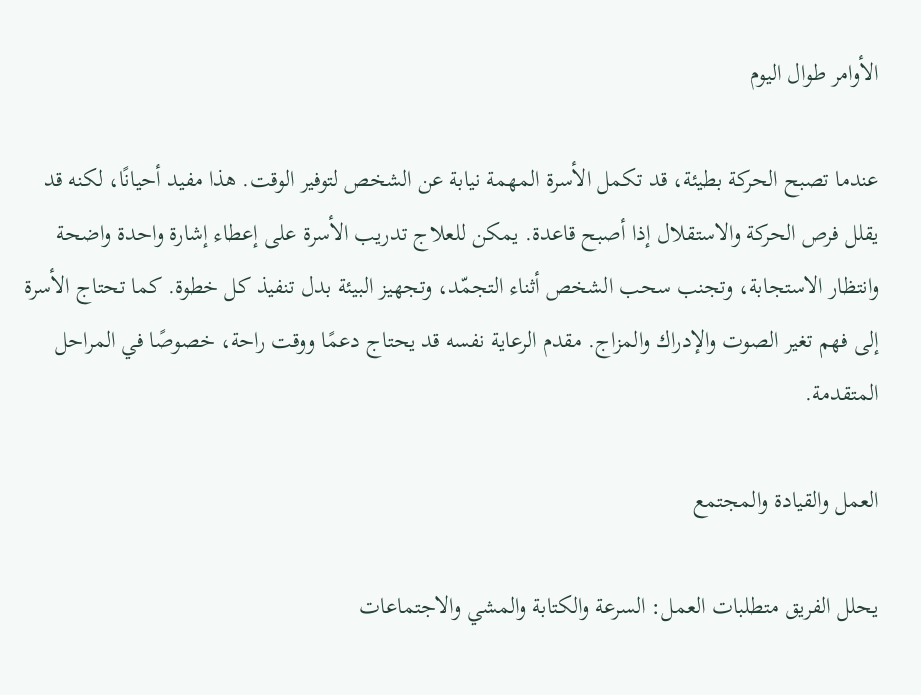الأوامر طوال اليوم

عندما تصبح الحركة بطيئة، قد تكمل الأسرة المهمة نيابة عن الشخص لتوفير الوقت. هذا مفيد أحيانًا، لكنه قد يقلل فرص الحركة والاستقلال إذا أصبح قاعدة. يمكن للعلاج تدريب الأسرة على إعطاء إشارة واحدة واضحة وانتظار الاستجابة، وتجنب سحب الشخص أثناء التجمّد، وتجهيز البيئة بدل تنفيذ كل خطوة. كما تحتاج الأسرة إلى فهم تغير الصوت والإدراك والمزاج. مقدم الرعاية نفسه قد يحتاج دعمًا ووقت راحة، خصوصًا في المراحل المتقدمة.

العمل والقيادة والمجتمع

يحلل الفريق متطلبات العمل: السرعة والكتابة والمشي والاجتماعات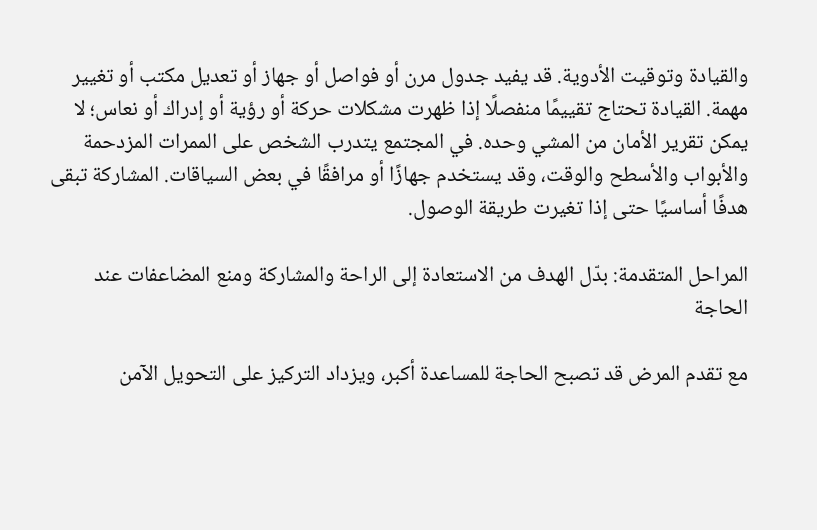والقيادة وتوقيت الأدوية. قد يفيد جدول مرن أو فواصل أو جهاز أو تعديل مكتب أو تغيير مهمة. القيادة تحتاج تقييمًا منفصلًا إذا ظهرت مشكلات حركة أو رؤية أو إدراك أو نعاس؛ لا يمكن تقرير الأمان من المشي وحده. في المجتمع يتدرب الشخص على الممرات المزدحمة والأبواب والأسطح والوقت، وقد يستخدم جهازًا أو مرافقًا في بعض السياقات. المشاركة تبقى هدفًا أساسيًا حتى إذا تغيرت طريقة الوصول.

المراحل المتقدمة: بدّل الهدف من الاستعادة إلى الراحة والمشاركة ومنع المضاعفات عند الحاجة

مع تقدم المرض قد تصبح الحاجة للمساعدة أكبر، ويزداد التركيز على التحويل الآمن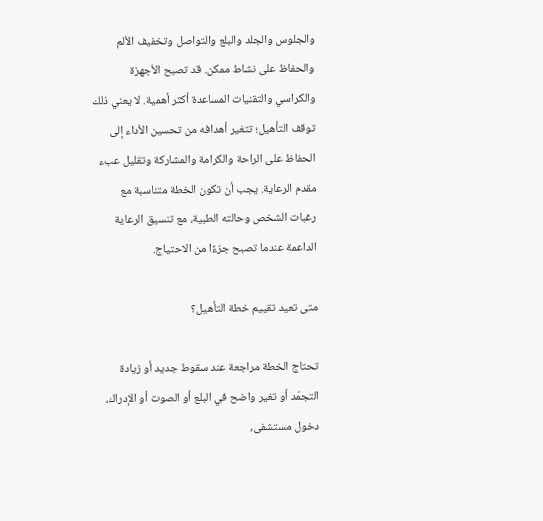والجلوس والجلد والبلع والتواصل وتخفيف الألم والحفاظ على نشاط ممكن. قد تصبح الأجهزة والكراسي والتقنيات المساعدة أكثر أهمية. لا يعني ذلك توقف التأهيل؛ تتغير أهدافه من تحسين الأداء إلى الحفاظ على الراحة والكرامة والمشاركة وتقليل عبء مقدم الرعاية. يجب أن تكون الخطة متناسبة مع رغبات الشخص وحالته الطبية، مع تنسيق الرعاية الداعمة عندما تصبح جزءًا من الاحتياج.

متى تعيد تقييم خطة التأهيل؟

تحتاج الخطة مراجعة عند سقوط جديد أو زيادة التجمّد أو تغير واضح في البلع أو الصوت أو الإدراك، دخول مستشفى،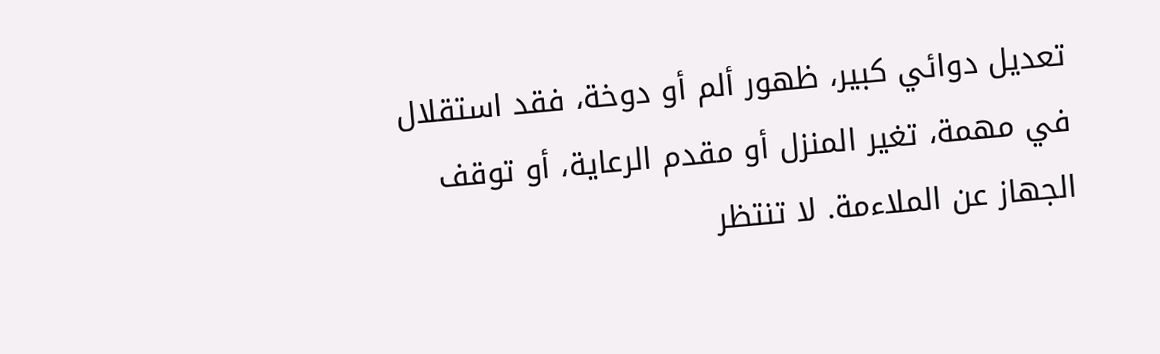تعديل دوائي كبير، ظهور ألم أو دوخة، فقد استقلال في مهمة، تغير المنزل أو مقدم الرعاية، أو توقف الجهاز عن الملاءمة. لا تنتظر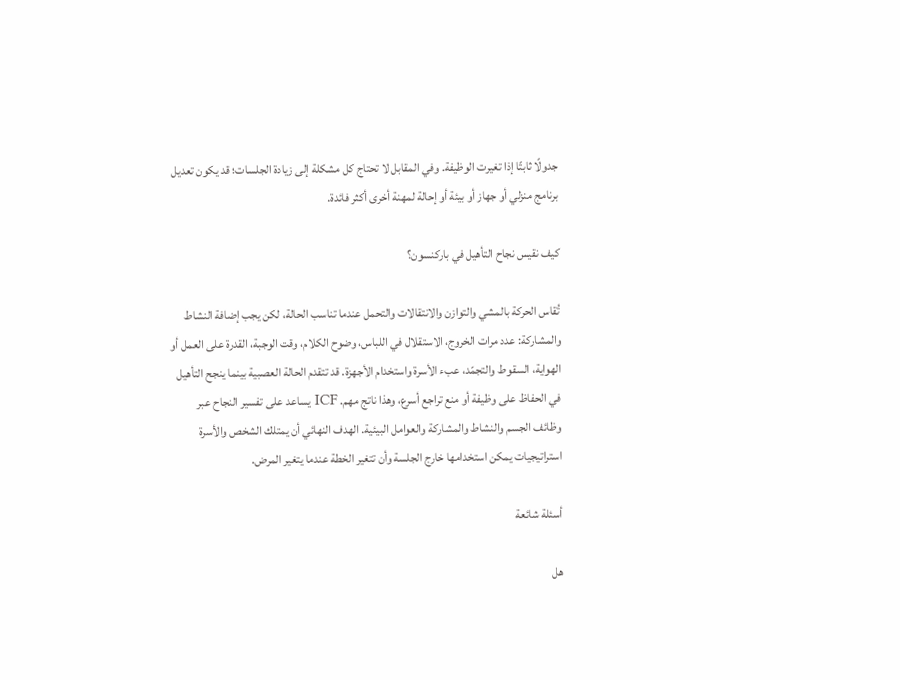جدولًا ثابتًا إذا تغيرت الوظيفة. وفي المقابل لا تحتاج كل مشكلة إلى زيادة الجلسات؛ قد يكون تعديل برنامج منزلي أو جهاز أو بيئة أو إحالة لمهنة أخرى أكثر فائدة.

كيف نقيس نجاح التأهيل في باركنسون؟

تُقاس الحركة بالمشي والتوازن والانتقالات والتحمل عندما تناسب الحالة، لكن يجب إضافة النشاط والمشاركة: عدد مرات الخروج، الاستقلال في اللباس، وضوح الكلام، وقت الوجبة، القدرة على العمل أو الهواية، السقوط والتجمّد، عبء الأسرة واستخدام الأجهزة. قد تتقدم الحالة العصبية بينما ينجح التأهيل في الحفاظ على وظيفة أو منع تراجع أسرع، وهذا ناتج مهم. ICF يساعد على تفسير النجاح عبر وظائف الجسم والنشاط والمشاركة والعوامل البيئية. الهدف النهائي أن يمتلك الشخص والأسرة استراتيجيات يمكن استخدامها خارج الجلسة وأن تتغير الخطة عندما يتغير المرض.

أسئلة شائعة

هل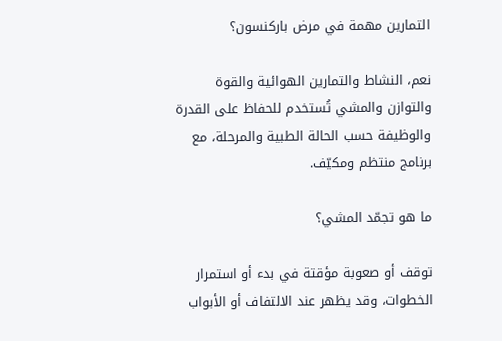التمارين مهمة في مرض باركنسون؟

نعم، النشاط والتمارين الهوائية والقوة والتوازن والمشي تُستخدم للحفاظ على القدرة والوظيفة حسب الحالة الطبية والمرحلة، مع برنامج منتظم ومكيّف.

ما هو تجمّد المشي؟

توقف أو صعوبة مؤقتة في بدء أو استمرار الخطوات، وقد يظهر عند الالتفاف أو الأبواب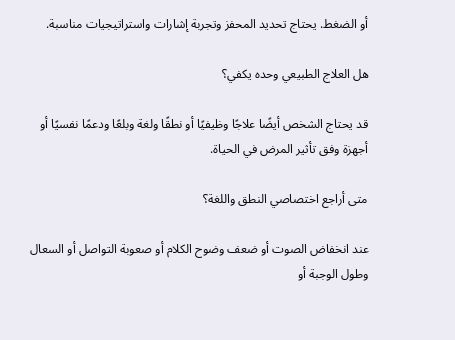أو الضغط. يحتاج تحديد المحفز وتجربة إشارات واستراتيجيات مناسبة.

هل العلاج الطبيعي وحده يكفي؟

قد يحتاج الشخص أيضًا علاجًا وظيفيًا أو نطقًا ولغة وبلعًا ودعمًا نفسيًا أو أجهزة وفق تأثير المرض في الحياة.

متى أراجع اختصاصي النطق واللغة؟

عند انخفاض الصوت أو ضعف وضوح الكلام أو صعوبة التواصل أو السعال وطول الوجبة أو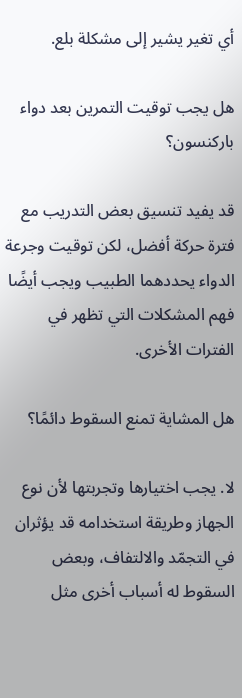أي تغير يشير إلى مشكلة بلع.

هل يجب توقيت التمرين بعد دواء باركنسون؟

قد يفيد تنسيق بعض التدريب مع فترة حركة أفضل، لكن توقيت وجرعة الدواء يحددهما الطبيب ويجب أيضًا فهم المشكلات التي تظهر في الفترات الأخرى.

هل المشاية تمنع السقوط دائمًا؟

لا. يجب اختيارها وتجربتها لأن نوع الجهاز وطريقة استخدامه قد يؤثران في التجمّد والالتفاف، وبعض السقوط له أسباب أخرى مثل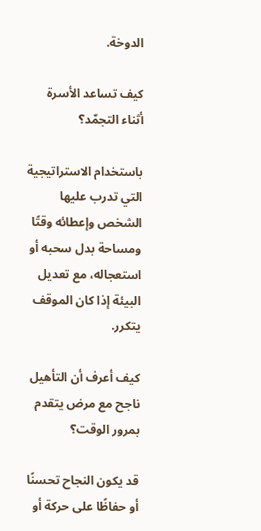الدوخة.

كيف تساعد الأسرة أثناء التجمّد؟

باستخدام الاستراتيجية التي تدرب عليها الشخص وإعطائه وقتًا ومساحة بدل سحبه أو استعجاله، مع تعديل البيئة إذا كان الموقف يتكرر.

كيف أعرف أن التأهيل ناجح مع مرض يتقدم بمرور الوقت؟

قد يكون النجاح تحسنًا أو حفاظًا على حركة أو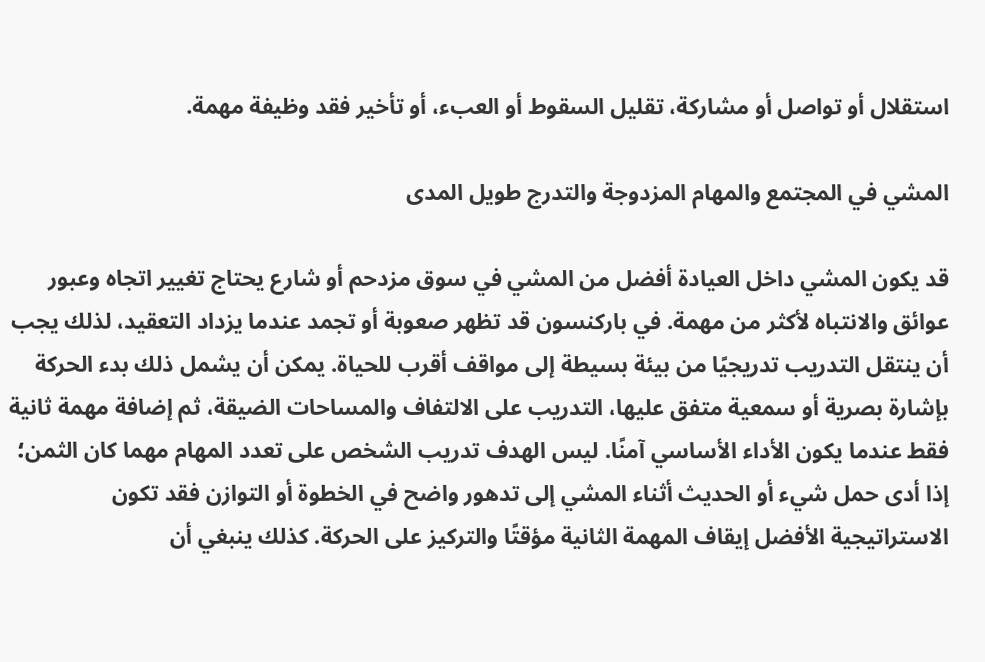استقلال أو تواصل أو مشاركة، تقليل السقوط أو العبء، أو تأخير فقد وظيفة مهمة.

المشي في المجتمع والمهام المزدوجة والتدرج طويل المدى

قد يكون المشي داخل العيادة أفضل من المشي في سوق مزدحم أو شارع يحتاج تغيير اتجاه وعبور عوائق والانتباه لأكثر من مهمة. في باركنسون قد تظهر صعوبة أو تجمد عندما يزداد التعقيد، لذلك يجب أن ينتقل التدريب تدريجيًا من بيئة بسيطة إلى مواقف أقرب للحياة. يمكن أن يشمل ذلك بدء الحركة بإشارة بصرية أو سمعية متفق عليها، التدريب على الالتفاف والمساحات الضيقة، ثم إضافة مهمة ثانية فقط عندما يكون الأداء الأساسي آمنًا. ليس الهدف تدريب الشخص على تعدد المهام مهما كان الثمن؛ إذا أدى حمل شيء أو الحديث أثناء المشي إلى تدهور واضح في الخطوة أو التوازن فقد تكون الاستراتيجية الأفضل إيقاف المهمة الثانية مؤقتًا والتركيز على الحركة. كذلك ينبغي أن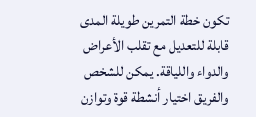تكون خطة التمرين طويلة المدى قابلة للتعديل مع تقلب الأعراض والدواء واللياقة. يمكن للشخص والفريق اختيار أنشطة قوة وتوازن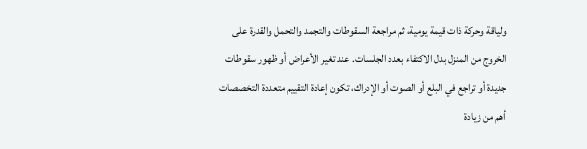ولياقة وحركة ذات قيمة يومية، ثم مراجعة السقوطات والتجمد والتحمل والقدرة على الخروج من المنزل بدل الاكتفاء بعدد الجلسات. عند تغير الأعراض أو ظهور سقوطات جديدة أو تراجع في البلع أو الصوت أو الإدراك، تكون إعادة التقييم متعددة التخصصات أهم من زيادة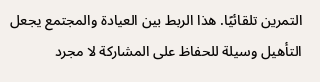التمرين تلقائيًا. هذا الربط بين العيادة والمجتمع يجعل التأهيل وسيلة للحفاظ على المشاركة لا مجرد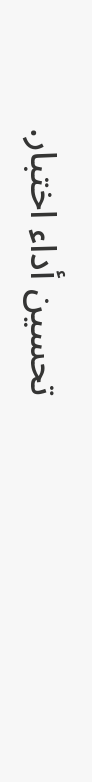تحسين أداء اختبار.